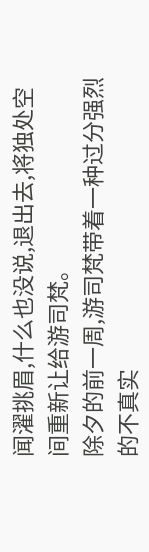闻濯挑眉,什么也没说,退出去,将独处空间重新让给游司梵。
除夕的前一周,游司梵带着一种过分强烈的不真实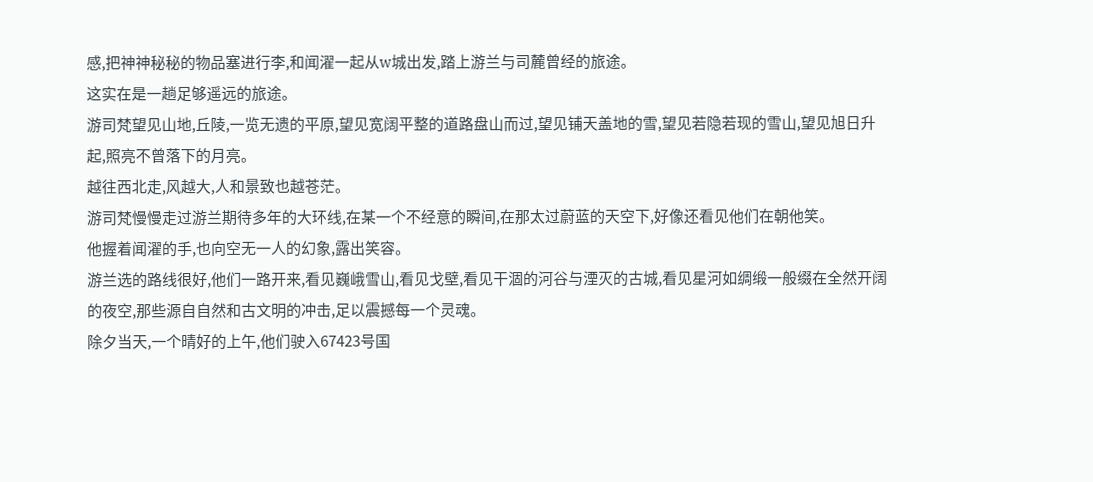感,把神神秘秘的物品塞进行李,和闻濯一起从w城出发,踏上游兰与司麓曾经的旅途。
这实在是一趟足够遥远的旅途。
游司梵望见山地,丘陵,一览无遗的平原,望见宽阔平整的道路盘山而过,望见铺天盖地的雪,望见若隐若现的雪山,望见旭日升起,照亮不曾落下的月亮。
越往西北走,风越大,人和景致也越苍茫。
游司梵慢慢走过游兰期待多年的大环线,在某一个不经意的瞬间,在那太过蔚蓝的天空下,好像还看见他们在朝他笑。
他握着闻濯的手,也向空无一人的幻象,露出笑容。
游兰选的路线很好,他们一路开来,看见巍峨雪山,看见戈壁,看见干涸的河谷与湮灭的古城,看见星河如绸缎一般缀在全然开阔的夜空,那些源自自然和古文明的冲击,足以震撼每一个灵魂。
除夕当天,一个晴好的上午,他们驶入67423号国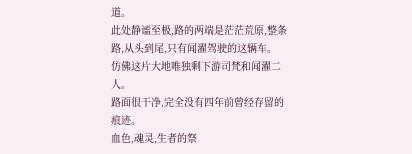道。
此处静谧至极,路的两端是茫茫荒原,整条路,从头到尾,只有闻濯驾驶的这辆车。
仿佛这片大地唯独剩下游司梵和闻濯二人。
路面很干净,完全没有四年前曾经存留的痕迹。
血色,魂灵,生者的祭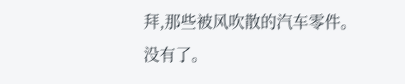拜,那些被风吹散的汽车零件。
没有了。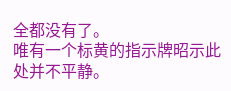全都没有了。
唯有一个标黄的指示牌昭示此处并不平静。